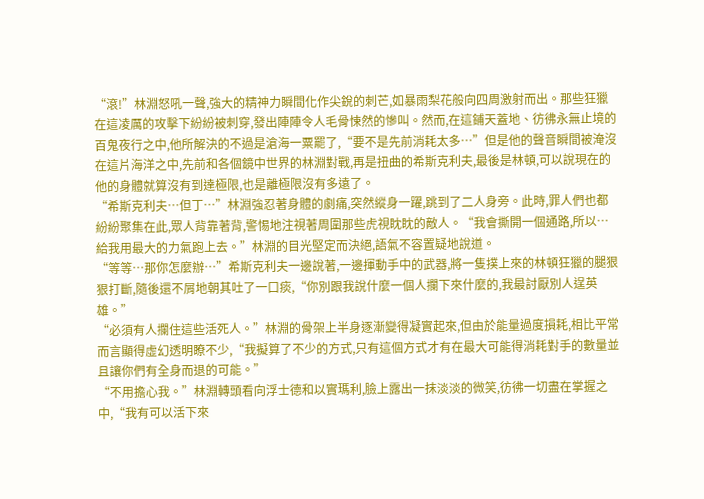“滾!”林淵怒吼一聲,強大的精神力瞬間化作尖銳的刺芒,如暴雨梨花般向四周激射而出。那些狂獵在這凌厲的攻擊下紛紛被刺穿,發出陣陣令人毛骨悚然的慘叫。然而,在這鋪天蓋地、彷彿永無止境的百鬼夜行之中,他所解決的不過是滄海一粟罷了,“要不是先前消耗太多…”但是他的聲音瞬間被淹沒在這片海洋之中,先前和各個鏡中世界的林淵對戰,再是扭曲的希斯克利夫,最後是林頓,可以說現在的他的身體就算沒有到達極限,也是離極限沒有多遠了。
“希斯克利夫…但丁…”林淵強忍著身體的劇痛,突然縱身一躍,跳到了二人身旁。此時,罪人們也都紛紛聚集在此,眾人背靠著背,警惕地注視著周圍那些虎視眈眈的敵人。“我會撕開一個通路,所以…給我用最大的力氣跑上去。”林淵的目光堅定而決絕,語氣不容置疑地說道。
“等等…那你怎麼辦…”希斯克利夫一邊說著,一邊揮動手中的武器,將一隻撲上來的林頓狂獵的腿狠狠打斷,隨後還不屑地朝其吐了一口痰,“你別跟我說什麼一個人攔下來什麼的,我最討厭別人逞英雄。”
“必須有人攔住這些活死人。”林淵的骨架上半身逐漸變得凝實起來,但由於能量過度損耗,相比平常而言顯得虛幻透明瞭不少,“我擬算了不少的方式,只有這個方式才有在最大可能得消耗對手的數量並且讓你們有全身而退的可能。”
“不用擔心我。”林淵轉頭看向浮士德和以實瑪利,臉上露出一抹淡淡的微笑,彷彿一切盡在掌握之中,“我有可以活下來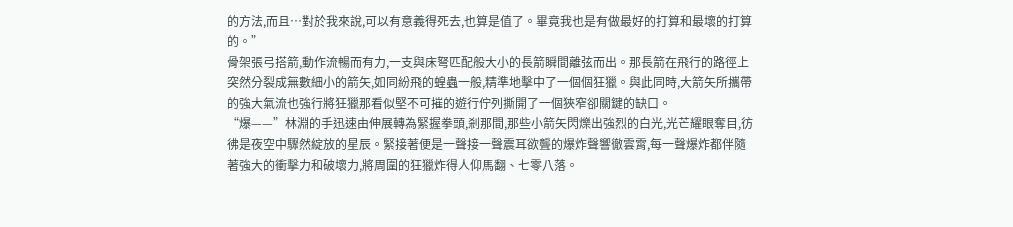的方法,而且…對於我來說,可以有意義得死去,也算是值了。畢竟我也是有做最好的打算和最壞的打算的。”
骨架張弓搭箭,動作流暢而有力,一支與床弩匹配般大小的長箭瞬間離弦而出。那長箭在飛行的路徑上突然分裂成無數細小的箭矢,如同紛飛的蝗蟲一般,精準地擊中了一個個狂獵。與此同時,大箭矢所攜帶的強大氣流也強行將狂獵那看似堅不可摧的遊行佇列撕開了一個狹窄卻關鍵的缺口。
“爆——”林淵的手迅速由伸展轉為緊握拳頭,剎那間,那些小箭矢閃爍出強烈的白光,光芒耀眼奪目,彷彿是夜空中驟然綻放的星辰。緊接著便是一聲接一聲震耳欲聾的爆炸聲響徹雲霄,每一聲爆炸都伴隨著強大的衝擊力和破壞力,將周圍的狂獵炸得人仰馬翻、七零八落。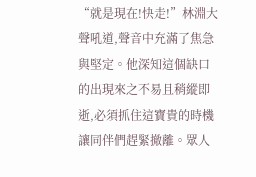“就是現在!快走!”林淵大聲吼道,聲音中充滿了焦急與堅定。他深知這個缺口的出現來之不易且稍縱即逝,必須抓住這寶貴的時機讓同伴們趕緊撤離。眾人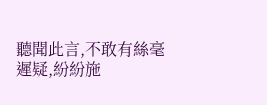聽聞此言,不敢有絲毫遲疑,紛紛施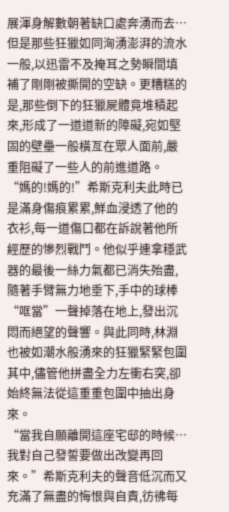展渾身解數朝著缺口處奔湧而去…
但是那些狂獵如同洶湧澎湃的流水一般,以迅雷不及掩耳之勢瞬間填補了剛剛被撕開的空缺。更糟糕的是,那些倒下的狂獵屍體竟堆積起來,形成了一道道新的障礙,宛如堅固的壁壘一般橫亙在眾人面前,嚴重阻礙了一些人的前進道路。
“媽的!媽的!”希斯克利夫此時已是滿身傷痕累累,鮮血浸透了他的衣衫,每一道傷口都在訴說著他所經歷的慘烈戰鬥。他似乎連拿穩武器的最後一絲力氣都已消失殆盡,隨著手臂無力地垂下,手中的球棒“哐當”一聲掉落在地上,發出沉悶而絕望的聲響。與此同時,林淵也被如潮水般湧來的狂獵緊緊包圍其中,儘管他拼盡全力左衝右突,卻始終無法從這重重包圍中抽出身來。
“當我自願離開這座宅邸的時候…我對自己發誓要做出改變再回來。”希斯克利夫的聲音低沉而又充滿了無盡的悔恨與自責,彷彿每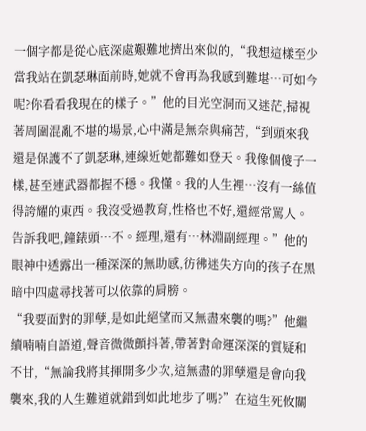一個字都是從心底深處艱難地擠出來似的,“我想這樣至少當我站在凱瑟琳面前時,她就不會再為我感到難堪…可如今呢?你看看我現在的樣子。”他的目光空洞而又迷茫,掃視著周圍混亂不堪的場景,心中滿是無奈與痛苦,“到頭來我還是保護不了凱瑟琳,連線近她都難如登天。我像個傻子一樣,甚至連武器都握不穩。我懂。我的人生裡…沒有一絲值得誇耀的東西。我沒受過教育,性格也不好,還經常罵人。告訴我吧,鐘錶頭…不。經理,還有…林淵副經理。”他的眼神中透露出一種深深的無助感,彷彿迷失方向的孩子在黑暗中四處尋找著可以依靠的肩膀。
“我要面對的罪孽,是如此絕望而又無盡來襲的嗎?”他繼續喃喃自語道,聲音微微顫抖著,帶著對命運深深的質疑和不甘,“無論我將其揮開多少次,這無盡的罪孽還是會向我襲來,我的人生難道就錯到如此地步了嗎?”在這生死攸關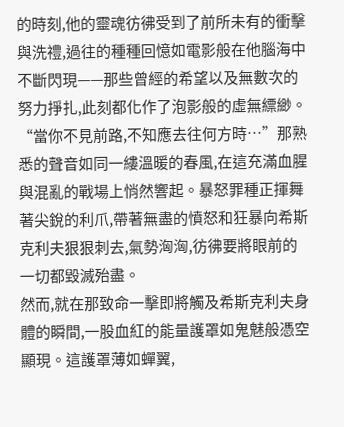的時刻,他的靈魂彷彿受到了前所未有的衝擊與洗禮,過往的種種回憶如電影般在他腦海中不斷閃現——那些曾經的希望以及無數次的努力掙扎,此刻都化作了泡影般的虛無縹緲。
“當你不見前路,不知應去往何方時…”那熟悉的聲音如同一縷溫暖的春風,在這充滿血腥與混亂的戰場上悄然響起。暴怒罪種正揮舞著尖銳的利爪,帶著無盡的憤怒和狂暴向希斯克利夫狠狠刺去,氣勢洶洶,彷彿要將眼前的一切都毀滅殆盡。
然而,就在那致命一擊即將觸及希斯克利夫身體的瞬間,一股血紅的能量護罩如鬼魅般憑空顯現。這護罩薄如蟬翼,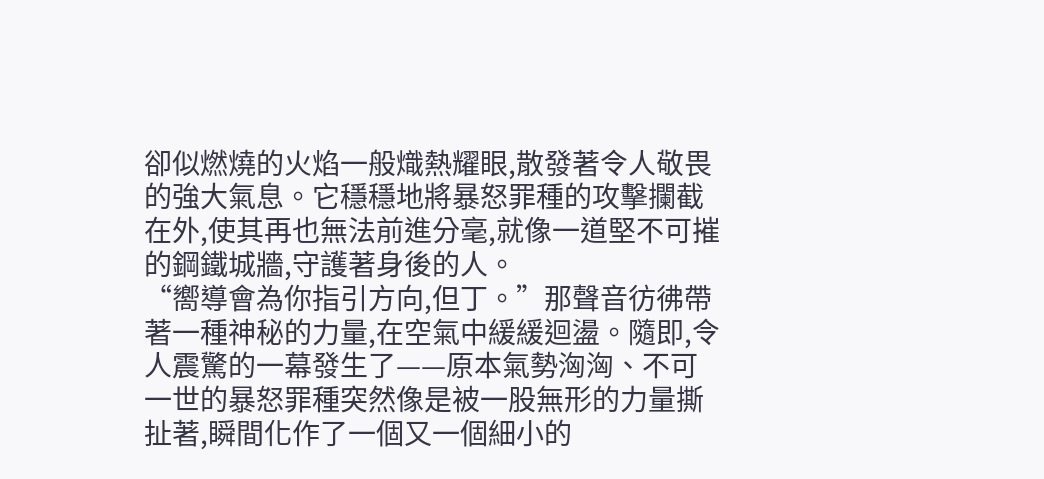卻似燃燒的火焰一般熾熱耀眼,散發著令人敬畏的強大氣息。它穩穩地將暴怒罪種的攻擊攔截在外,使其再也無法前進分毫,就像一道堅不可摧的鋼鐵城牆,守護著身後的人。
“嚮導會為你指引方向,但丁。”那聲音彷彿帶著一種神秘的力量,在空氣中緩緩迴盪。隨即,令人震驚的一幕發生了——原本氣勢洶洶、不可一世的暴怒罪種突然像是被一股無形的力量撕扯著,瞬間化作了一個又一個細小的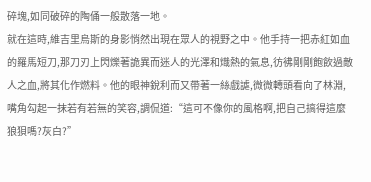碎塊,如同破碎的陶俑一般散落一地。
就在這時,維吉里烏斯的身影悄然出現在眾人的視野之中。他手持一把赤紅如血的羅馬短刀,那刀刃上閃爍著詭異而迷人的光澤和熾熱的氣息,彷彿剛剛飽飲過敵人之血,將其化作燃料。他的眼神銳利而又帶著一絲戲謔,微微轉頭看向了林淵,嘴角勾起一抹若有若無的笑容,調侃道:“這可不像你的風格啊,把自己搞得這麼狼狽嗎?灰白?”